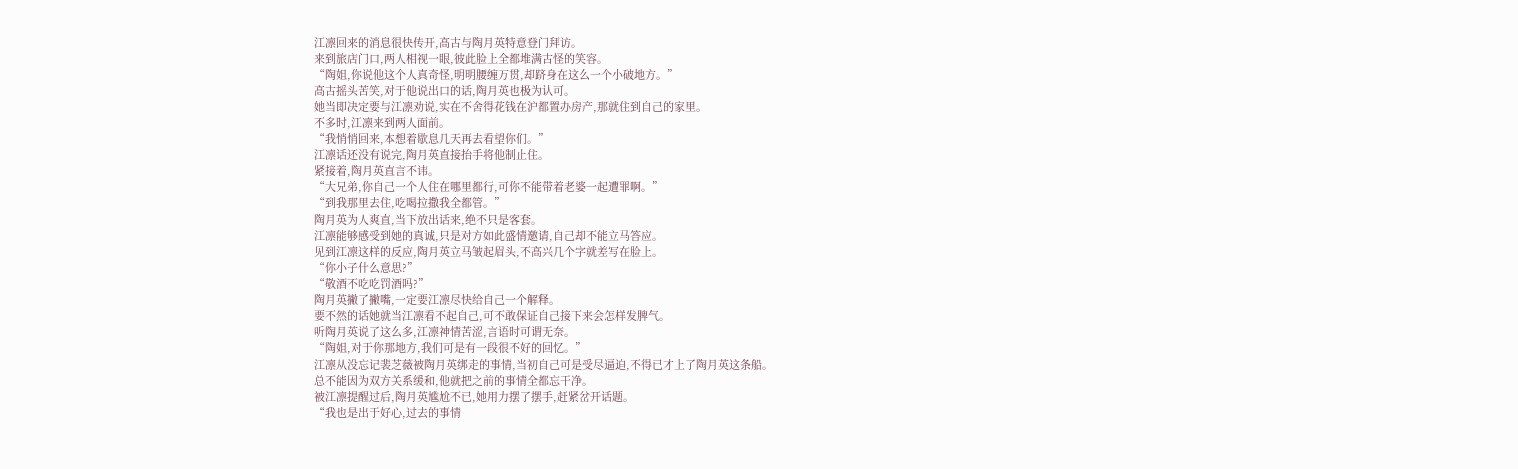江凛回来的消息很快传开,高古与陶月英特意登门拜访。
来到旅店门口,两人相视一眼,彼此脸上全都堆满古怪的笑容。
“陶姐,你说他这个人真奇怪,明明腰缠万贯,却跻身在这么一个小破地方。”
高古摇头苦笑,对于他说出口的话,陶月英也极为认可。
她当即决定要与江凛劝说,实在不舍得花钱在沪都置办房产,那就住到自己的家里。
不多时,江凛来到两人面前。
“我悄悄回来,本想着歇息几天再去看望你们。”
江凛话还没有说完,陶月英直接抬手将他制止住。
紧接着,陶月英直言不讳。
“大兄弟,你自己一个人住在哪里都行,可你不能带着老婆一起遭罪啊。”
“到我那里去住,吃喝拉撒我全都管。”
陶月英为人爽直,当下放出话来,绝不只是客套。
江凛能够感受到她的真诚,只是对方如此盛情邀请,自己却不能立马答应。
见到江凛这样的反应,陶月英立马皱起眉头,不高兴几个字就差写在脸上。
“你小子什么意思?”
“敬酒不吃吃罚酒吗?”
陶月英撇了撇嘴,一定要江凛尽快给自己一个解释。
要不然的话她就当江凛看不起自己,可不敢保证自己接下来会怎样发脾气。
听陶月英说了这么多,江凛神情苦涩,言语时可谓无奈。
“陶姐,对于你那地方,我们可是有一段很不好的回忆。”
江凛从没忘记裴芝薇被陶月英绑走的事情,当初自己可是受尽逼迫,不得已才上了陶月英这条船。
总不能因为双方关系缓和,他就把之前的事情全都忘干净。
被江凛提醒过后,陶月英尴尬不已,她用力摆了摆手,赶紧岔开话题。
“我也是出于好心,过去的事情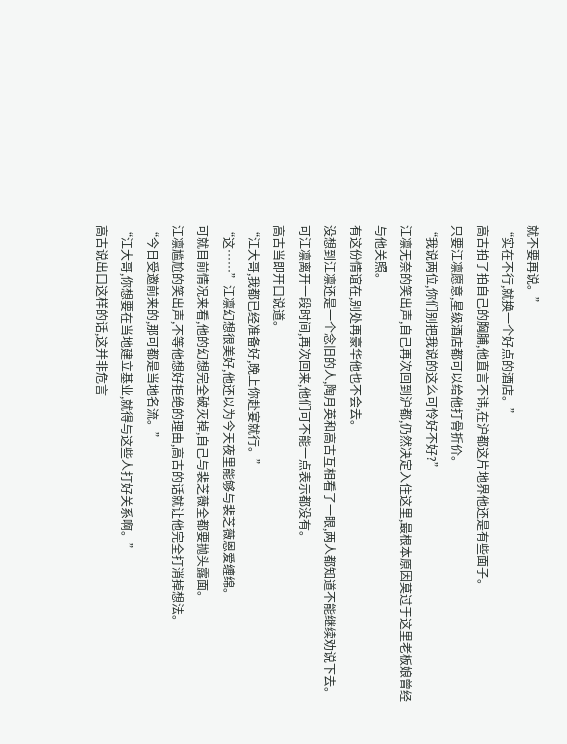就不要再说。”
“实在不行,就换一个好点的酒店。”
高古拍了拍自己的胸脯,他直言不讳,在沪都这片地界他还是有些面子。
只要江凛愿意,星级酒店都可以给他打骨折价。
“我说两位,你们别把我说的这么可怜好不好?”
江凛无奈的笑出声,自己再次回到沪都,仍然决定入住这里,最根本原因莫过于这里老板娘曾经与他关照。
有这份情谊在,别处再豪华他也不会去。
没想到江凛还是一个念旧的人,陶月英和高古互相看了一眼,两人都知道不能继续劝说下去。
可江凛离开一段时间,再次回来,他们可不能一点表示都没有。
高古当即开口说道。
“江大哥,我都已经准备好,晚上你赴宴就行。”
“这……”江凛幻想很美好,他还以为今天夜里能够与裴芝薇恩爱缠绵。
可就目前情况来看,他的幻想完全破灭掉,自己与裴芝薇全都要抛头露面。
江凛尴尬的笑出声,不等他想好拒绝的理由,高古的话就让他完全打消掉想法。
“今日受邀前来的,那可都是当地名流。”
“江大哥,你想要在当地建立基业,就得与这些人打好关系啊。”
高古说出口这样的话,这并非危言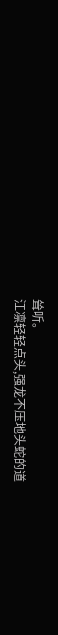耸听。
江凛轻轻点头,强龙不压地头蛇的道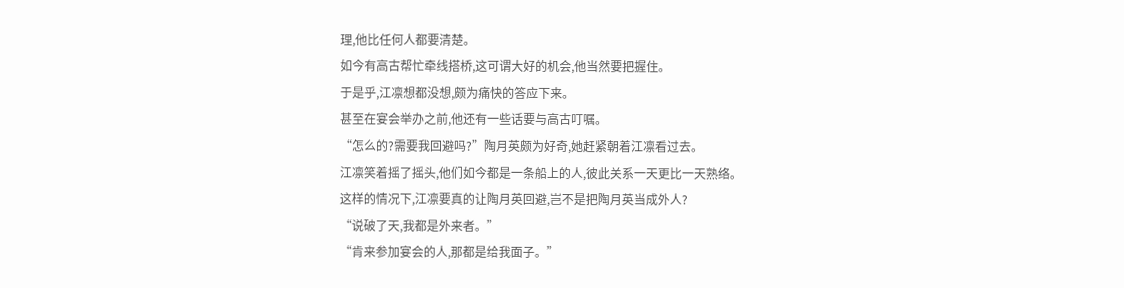理,他比任何人都要清楚。
如今有高古帮忙牵线搭桥,这可谓大好的机会,他当然要把握住。
于是乎,江凛想都没想,颇为痛快的答应下来。
甚至在宴会举办之前,他还有一些话要与高古叮嘱。
“怎么的?需要我回避吗?”陶月英颇为好奇,她赶紧朝着江凛看过去。
江凛笑着摇了摇头,他们如今都是一条船上的人,彼此关系一天更比一天熟络。
这样的情况下,江凛要真的让陶月英回避,岂不是把陶月英当成外人?
“说破了天,我都是外来者。”
“肯来参加宴会的人,那都是给我面子。”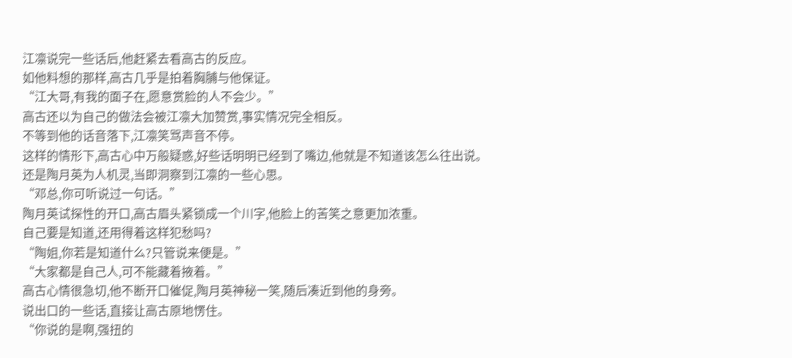江凛说完一些话后,他赶紧去看高古的反应。
如他料想的那样,高古几乎是拍着胸脯与他保证。
“江大哥,有我的面子在,愿意赏脸的人不会少。”
高古还以为自己的做法会被江凛大加赞赏,事实情况完全相反。
不等到他的话音落下,江凛笑骂声音不停。
这样的情形下,高古心中万般疑惑,好些话明明已经到了嘴边,他就是不知道该怎么往出说。
还是陶月英为人机灵,当即洞察到江凛的一些心思。
“邓总,你可听说过一句话。”
陶月英试探性的开口,高古眉头紧锁成一个川字,他脸上的苦笑之意更加浓重。
自己要是知道,还用得着这样犯愁吗?
“陶姐,你若是知道什么?只管说来便是。”
“大家都是自己人,可不能藏着掖着。”
高古心情很急切,他不断开口催促,陶月英神秘一笑,随后凑近到他的身旁。
说出口的一些话,直接让高古原地愣住。
“你说的是啊,强扭的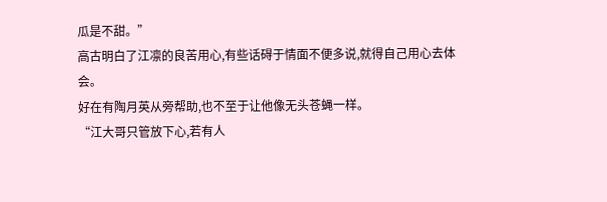瓜是不甜。”
高古明白了江凛的良苦用心,有些话碍于情面不便多说,就得自己用心去体会。
好在有陶月英从旁帮助,也不至于让他像无头苍蝇一样。
“江大哥只管放下心,若有人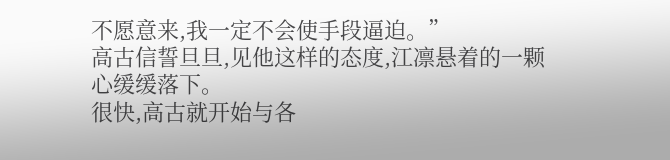不愿意来,我一定不会使手段逼迫。”
高古信誓旦旦,见他这样的态度,江凛悬着的一颗心缓缓落下。
很快,高古就开始与各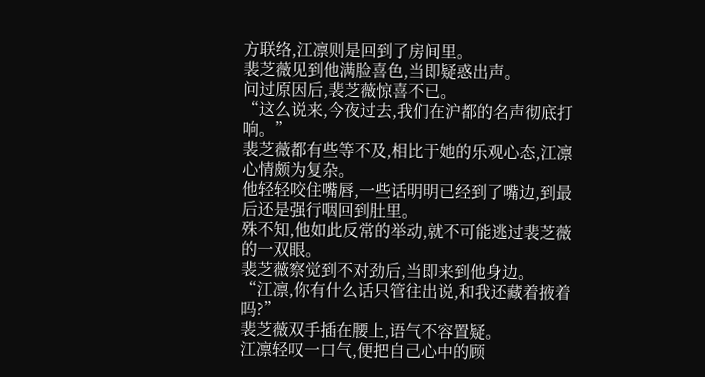方联络,江凛则是回到了房间里。
裴芝薇见到他满脸喜色,当即疑惑出声。
问过原因后,裴芝薇惊喜不已。
“这么说来,今夜过去,我们在沪都的名声彻底打响。”
裴芝薇都有些等不及,相比于她的乐观心态,江凛心情颇为复杂。
他轻轻咬住嘴唇,一些话明明已经到了嘴边,到最后还是强行咽回到肚里。
殊不知,他如此反常的举动,就不可能逃过裴芝薇的一双眼。
裴芝薇察觉到不对劲后,当即来到他身边。
“江凛,你有什么话只管往出说,和我还藏着掖着吗?”
裴芝薇双手插在腰上,语气不容置疑。
江凛轻叹一口气,便把自己心中的顾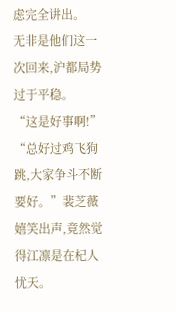虑完全讲出。
无非是他们这一次回来,沪都局势过于平稳。
“这是好事啊!”
“总好过鸡飞狗跳,大家争斗不断要好。”裴芝薇嬉笑出声,竟然觉得江凛是在杞人忧天。